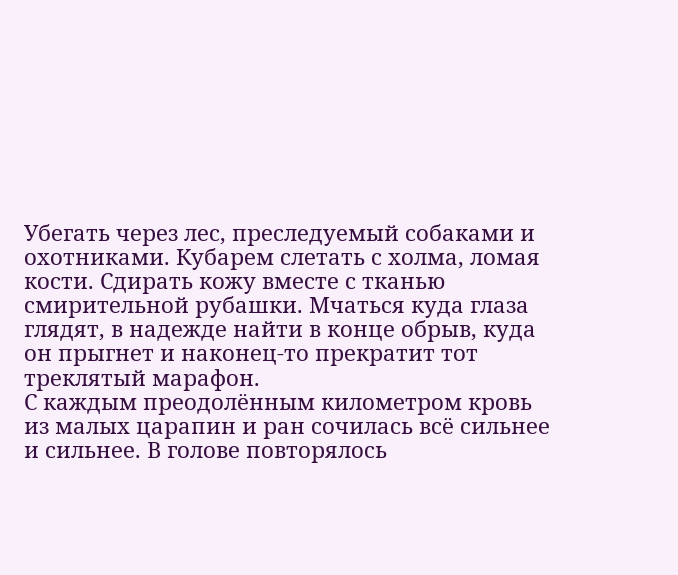Убегать через лес, преследуемый собаками и охотниками. Кубарем слетать с холма, ломая кости. Сдирать кожу вместе с тканью смирительной рубашки. Мчаться куда глаза глядят, в надежде найти в конце обрыв, куда он прыгнет и наконец-то прекратит тот треклятый марафон.
С каждым преодолённым километром кровь из малых царапин и ран сочилась всё сильнее и сильнее. В голове повторялось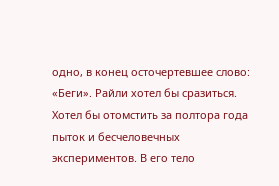одно, в конец осточертевшее слово: «Беги». Райли хотел бы сразиться. Хотел бы отомстить за полтора года пыток и бесчеловечных экспериментов. В его тело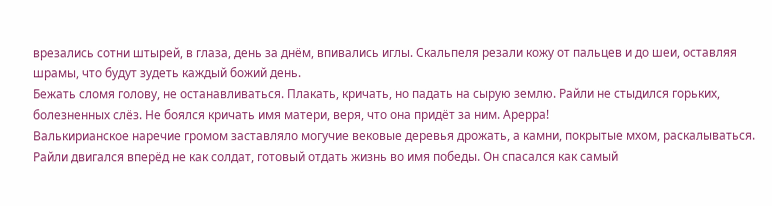врезались сотни штырей, в глаза, день за днём, впивались иглы. Скальпеля резали кожу от пальцев и до шеи, оставляя шрамы, что будут зудеть каждый божий день.
Бежать сломя голову, не останавливаться. Плакать, кричать, но падать на сырую землю. Райли не стыдился горьких, болезненных слёз. Не боялся кричать имя матери, веря, что она придёт за ним. Арерра!
Валькирианское наречие громом заставляло могучие вековые деревья дрожать, а камни, покрытые мхом, раскалываться. Райли двигался вперёд не как солдат, готовый отдать жизнь во имя победы. Он спасался как самый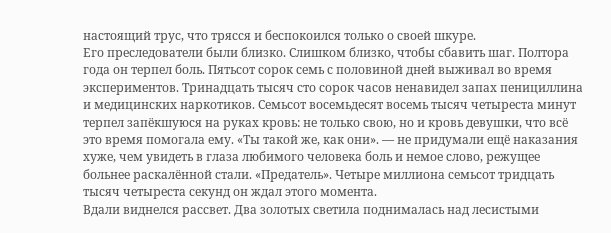настоящий трус, что трясся и беспокоился только о своей шкуре.
Его преследователи были близко. Слишком близко, чтобы сбавить шаг. Полтора года он терпел боль. Пятьсот сорок семь с половиной дней выживал во время экспериментов. Тринадцать тысяч сто сорок часов ненавидел запах пенициллина и медицинских наркотиков. Семьсот восемьдесят восемь тысяч четыреста минут терпел запёкшуюся на руках кровь: не только свою, но и кровь девушки, что всё это время помогала ему. «Ты такой же, как они». — не придумали ещё наказания хуже, чем увидеть в глаза любимого человека боль и немое слово, режущее больнее раскалённой стали. «Предатель». Четыре миллиона семьсот тридцать тысяч четыреста секунд он ждал этого момента.
Вдали виднелся рассвет. Два золотых светила поднималась над лесистыми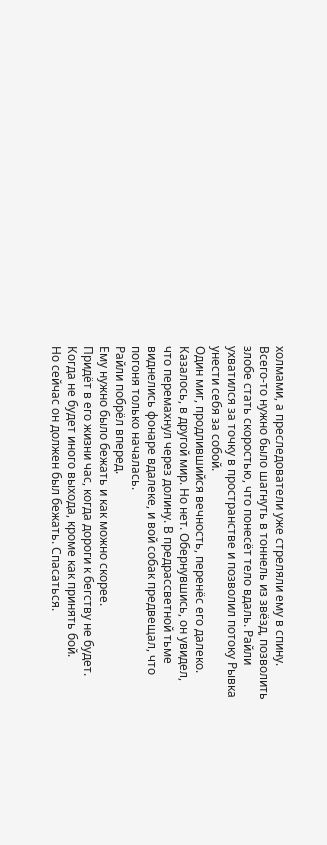холмами, а преследователи уже стреляли ему в спину. Всего-то нужно было шагнуть в тоннель из звёзд, позволить злобе стать скоростью, что понесёт тело вдаль. Райли ухватился за точку в пространстве и позволил потоку Рывка унести себя за собой.
Один миг, продлившийся вечность, перенёс его далеко. Казалось, в другой мир. Но нет. Обернувшись, он увидел, что перемахнул через долину. В предрассветной тьме виднелись фонаре вдалеке, и вой собак предвещал, что погоня только началась.
Райли побрёл вперед.
Ему нужно было бежать и как можно скорее.
Придёт в его жизни час, когда дороги к бегству не будет. Когда не будет иного выхода, кроме как принять бой.
Но сейчас он должен был бежать. Спасаться.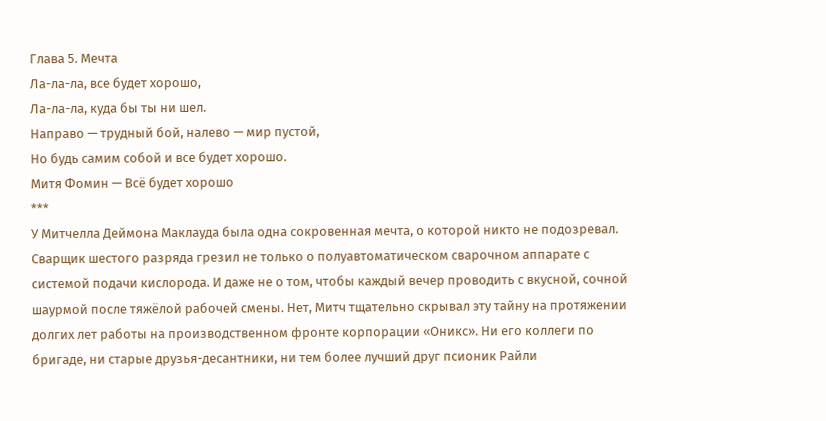Глава 5. Мечта
Ла-ла-ла, все будет хорошо,
Ла-ла-ла, куда бы ты ни шел.
Направо — трудный бой, налево — мир пустой,
Но будь самим собой и все будет хорошо.
Митя Фомин — Всё будет хорошо
***
У Митчелла Деймона Маклауда была одна сокровенная мечта, о которой никто не подозревал. Сварщик шестого разряда грезил не только о полуавтоматическом сварочном аппарате с системой подачи кислорода. И даже не о том, чтобы каждый вечер проводить с вкусной, сочной шаурмой после тяжёлой рабочей смены. Нет, Митч тщательно скрывал эту тайну на протяжении долгих лет работы на производственном фронте корпорации «Оникс». Ни его коллеги по бригаде, ни старые друзья-десантники, ни тем более лучший друг псионик Райли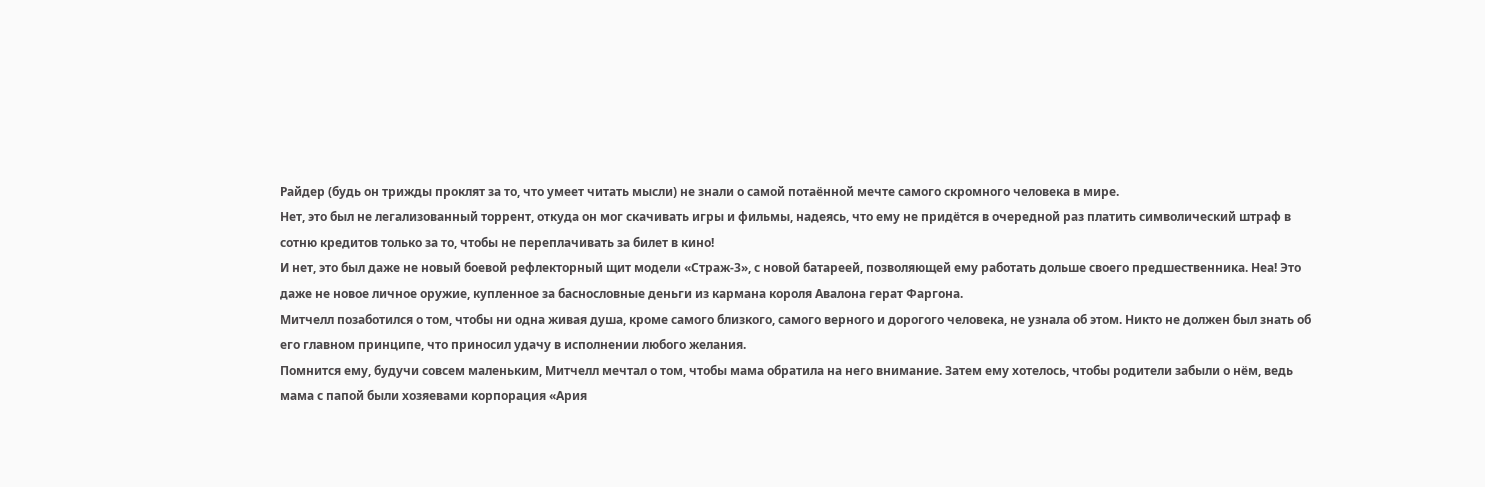Райдер (будь он трижды проклят за то, что умеет читать мысли) не знали о самой потаённой мечте самого скромного человека в мире.
Нет, это был не легализованный торрент, откуда он мог скачивать игры и фильмы, надеясь, что ему не придётся в очередной раз платить символический штраф в сотню кредитов только за то, чтобы не переплачивать за билет в кино!
И нет, это был даже не новый боевой рефлекторный щит модели «Страж-3», с новой батареей, позволяющей ему работать дольше своего предшественника. Неа! Это даже не новое личное оружие, купленное за баснословные деньги из кармана короля Авалона герат Фаргона.
Митчелл позаботился о том, чтобы ни одна живая душа, кроме самого близкого, самого верного и дорогого человека, не узнала об этом. Никто не должен был знать об его главном принципе, что приносил удачу в исполнении любого желания.
Помнится ему, будучи совсем маленьким, Митчелл мечтал о том, чтобы мама обратила на него внимание. Затем ему хотелось, чтобы родители забыли о нём, ведь мама с папой были хозяевами корпорация «Ария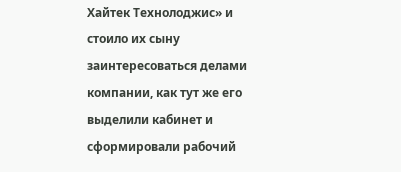Хайтек Технолоджис» и стоило их сыну заинтересоваться делами компании, как тут же его выделили кабинет и сформировали рабочий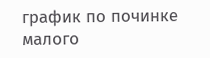график по починке малого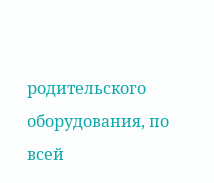родительского оборудования, по всей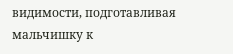видимости, подготавливая мальчишку к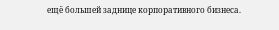ещё большей заднице корпоративного бизнеса.